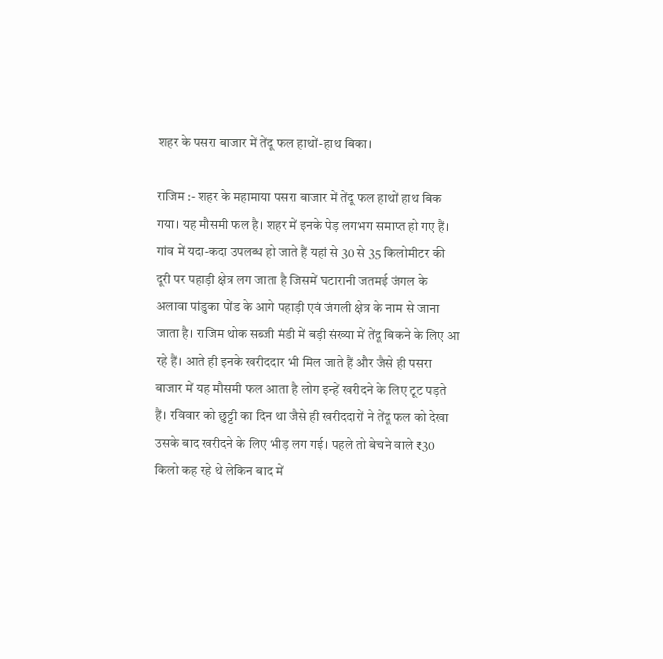शहर के पसरा बाजार में तेंदू फल हाथों-हाथ बिका।

राजिम :- शहर के महामाया पसरा बाजार में तेंदू फल हाथों हाथ बिक गया। यह मौसमी फल है। शहर में इनके पेड़ लगभग समाप्त हो गए हैं। गांव में यदा-कदा उपलब्ध हो जाते हैं यहां से 30 से 35 किलोमीटर की दूरी पर पहाड़ी क्षेत्र लग जाता है जिसमें घटारानी जतमई जंगल के अलावा पांडुका पोंड के आगे पहाड़ी एवं जंगली क्षेत्र के नाम से जाना जाता है। राजिम थोक सब्जी मंडी में बड़ी संख्या में तेंदू बिकने के लिए आ रहे हैं। आते ही इनके खरीददार भी मिल जाते हैं और जैसे ही पसरा बाजार में यह मौसमी फल आता है लोग इन्हें खरीदने के लिए टूट पड़ते हैं। रविवार को छुट्टी का दिन था जैसे ही खरीददारों ने तेंदू फल को देखा उसके बाद खरीदने के लिए भीड़ लग गई। पहले तो बेचने वाले ₹30 किलो कह रहे थे लेकिन बाद में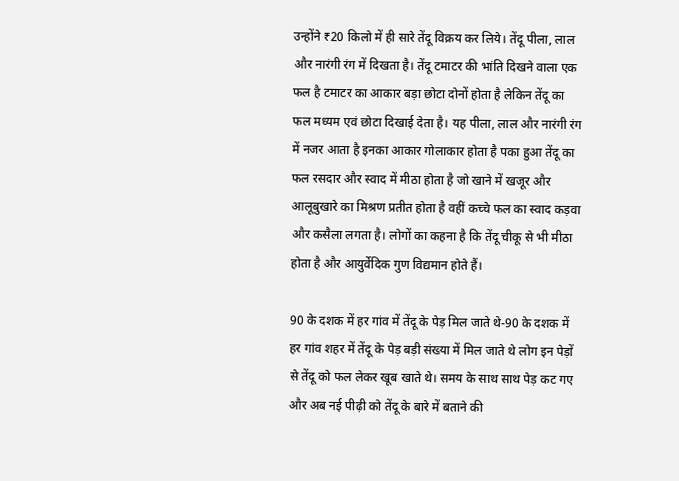उन्होंने ₹20 किलो में ही सारे तेंदू विक्रय कर लिये। तेंदू पीला, लाल और नारंगी रंग में दिखता है। तेंदू टमाटर की भांति दिखने वाला एक फल है टमाटर का आकार बड़ा छोटा दोनों होता है लेकिन तेंदू का फल मध्यम एवं छोटा दिखाई देता है। यह पीला, लाल और नारंगी रंग में नजर आता है इनका आकार गोलाकार होता है पका हुआ तेंदू का फल रसदार और स्वाद में मीठा होता है जो खाने में खजूर और आलूबुखारे का मिश्रण प्रतीत होता है वहीं कच्चे फल का स्वाद कड़वा और कसैला लगता है। लोगों का कहना है कि तेंदू चीकू से भी मीठा होता है और आयुर्वेदिक गुण विद्यमान होते हैं।

90 के दशक में हर गांव में तेंदू के पेड़ मिल जाते थे-90 के दशक में हर गांव शहर में तेंदू के पेड़ बड़ी संख्या में मिल जाते थे लोग इन पेड़ों से तेंदू को फल लेकर खूब खाते थे। समय के साथ साथ पेड़ कट गए और अब नई पीढ़ी को तेंदू के बारे में बताने की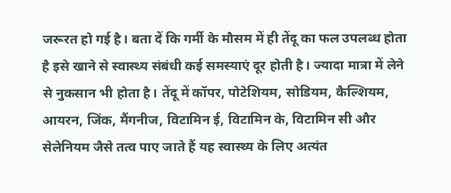जरूरत हो गई है। बता दें कि गर्मी के मौसम में ही तेंदू का फल उपलब्ध होता है इसे खाने से स्वास्थ्य संबंधी कई समस्याएं दूर होती है। ज्यादा मात्रा में लेने से नुकसान भी होता है। तेंदू में कॉपर, पोटेशियम, सोडियम, कैल्शियम, आयरन, जिंक, मैंगनीज, विटामिन ई, विटामिन के, विटामिन सी और सेलेनियम जैसे तत्व पाए जाते हैं यह स्वास्थ्य के लिए अत्यंत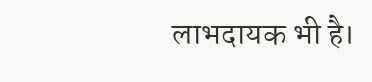लाभदायक भी है।